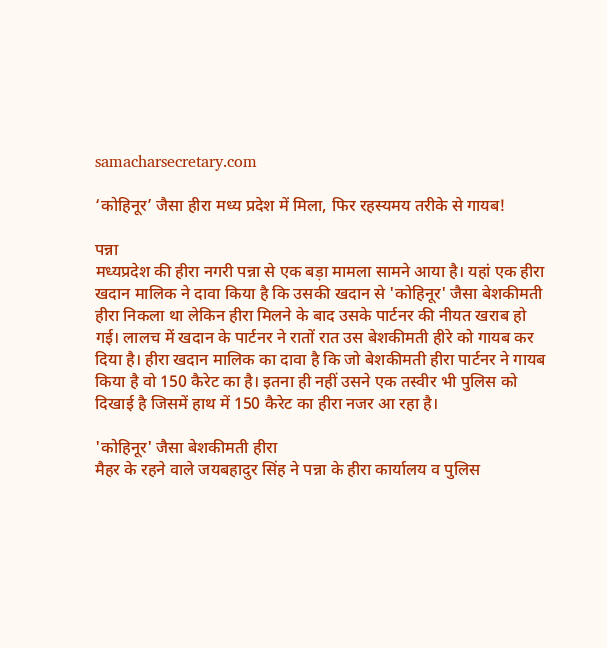samacharsecretary.com

‘कोहिनूर’ जैसा हीरा मध्य प्रदेश में मिला, फिर रहस्यमय तरीके से गायब!

पन्ना
मध्यप्रदेश की हीरा नगरी पन्ना से एक बड़ा मामला सामने आया है। यहां एक हीरा खदान मालिक ने दावा किया है कि उसकी खदान से 'कोहिनूर' जैसा बेशकीमती हीरा निकला था लेकिन हीरा मिलने के बाद उसके पार्टनर की नीयत खराब हो गई। लालच में खदान के पार्टनर ने रातों रात उस बेशकीमती हीरे को गायब कर दिया है। हीरा खदान मालिक का दावा है कि जो बेशकीमती हीरा पार्टनर ने गायब किया है वो 150 कैरेट का है। इतना ही नहीं उसने एक तस्वीर भी पुलिस को दिखाई है जिसमें हाथ में 150 कैरेट का हीरा नजर आ रहा है।

'कोहिनूर' जैसा बेशकीमती हीरा
मैहर के रहने वाले जयबहादुर सिंह ने पन्ना के हीरा कार्यालय व पुलिस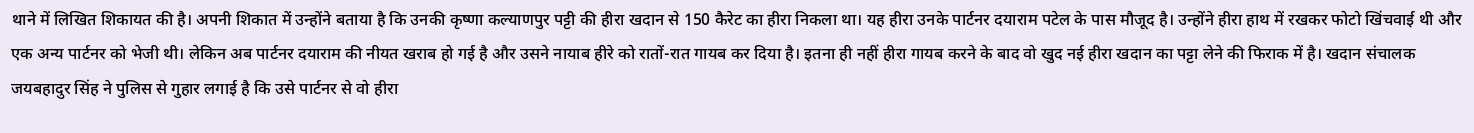थाने में लिखित शिकायत की है। अपनी शिकात में उन्होंने बताया है कि उनकी कृष्णा कल्याणपुर पट्टी की हीरा खदान से 150 कैरेट का हीरा निकला था। यह हीरा उनके पार्टनर दयाराम पटेल के पास मौजूद है। उन्होंने हीरा हाथ में रखकर फोटो खिंचवाई थी और एक अन्य पार्टनर को भेजी थी। लेकिन अब पार्टनर दयाराम की नीयत खराब हो गई है और उसने नायाब हीरे को रातों-रात गायब कर दिया है। इतना ही नहीं हीरा गायब करने के बाद वो खुद नई हीरा खदान का पट्टा लेने की फिराक में है। खदान संचालक जयबहादुर सिंह ने पुलिस से गुहार लगाई है कि उसे पार्टनर से वो हीरा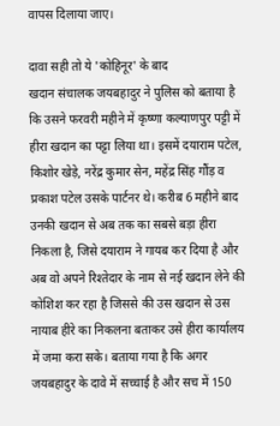वापस दिलाया जाए।

दावा सही तो ये 'कोहिनूर' के बाद
खदान संचालक जयबहादुर ने पुलिस को बताया है कि उसने फरवरी महीने में कृष्णा कल्याणपुर पट्टी में हीरा खदान का पट्टा लिया था। इसमें दयाराम पटेल, किशोर खेड़े, नरेंद्र कुमार सेन, महेंद्र सिंह गौंड़ व प्रकाश पटेल उसके पार्टनर थे। करीब 6 महीने बाद उनकी खदान से अब तक का सबसे बड़ा हीरा निकला है, जिसे दयाराम ने गायब कर दिया है और अब वो अपने रिश्तेदार के नाम से नई खदान लेने की कोशिश कर रहा है जिससे की उस खदान से उस नायाब हीरे का निकलना बताकर उसे हीरा कार्यालय में जमा करा सके। बताया गया है कि अगर जयबहादुर के दावे में सच्चाई है और सच में 150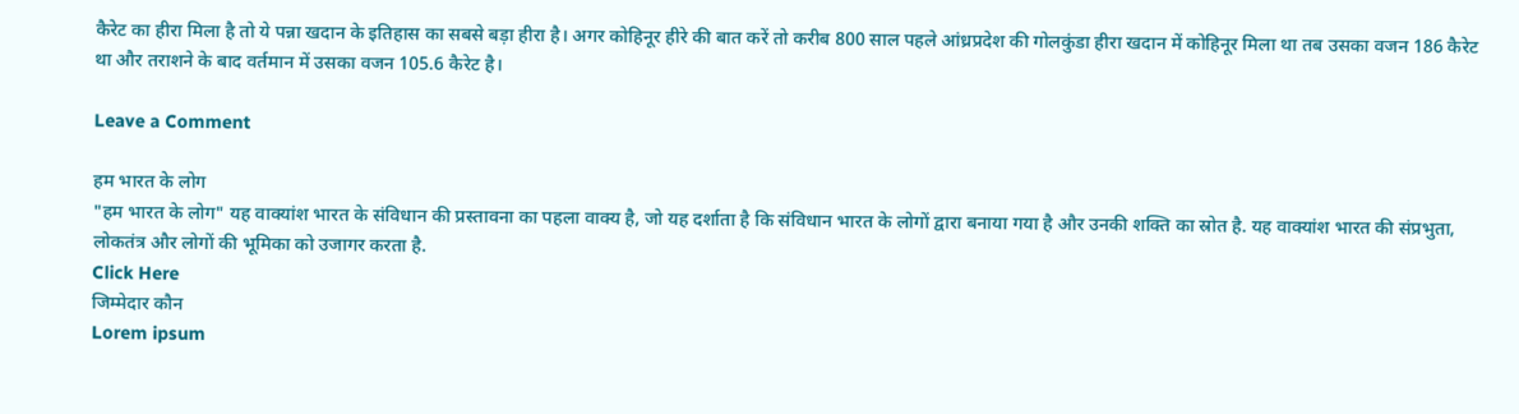कैरेट का हीरा मिला है तो ये पन्ना खदान के इतिहास का सबसे बड़ा हीरा है। अगर कोहिनूर हीरे की बात करें तो करीब 800 साल पहले आंध्रप्रदेश की गोलकुंडा हीरा खदान में कोहिनूर मिला था तब उसका वजन 186 कैरेट था और तराशने के बाद वर्तमान में उसका वजन 105.6 कैरेट है।

Leave a Comment

हम भारत के लोग
"हम भारत के लोग" यह वाक्यांश भारत के संविधान की प्रस्तावना का पहला वाक्य है, जो यह दर्शाता है कि संविधान भारत के लोगों द्वारा बनाया गया है और उनकी शक्ति का स्रोत है. यह वाक्यांश भारत की संप्रभुता, लोकतंत्र और लोगों की भूमिका को उजागर करता है.
Click Here
जिम्मेदार कौन
Lorem ipsum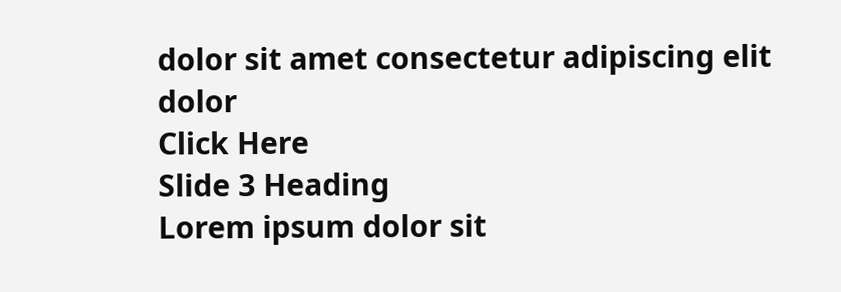dolor sit amet consectetur adipiscing elit dolor
Click Here
Slide 3 Heading
Lorem ipsum dolor sit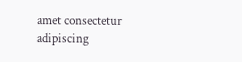amet consectetur adipiscing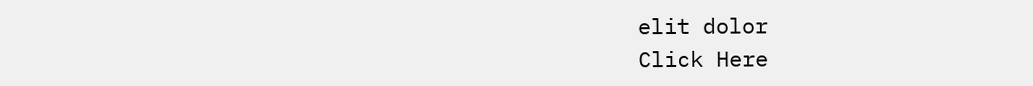elit dolor
Click Here